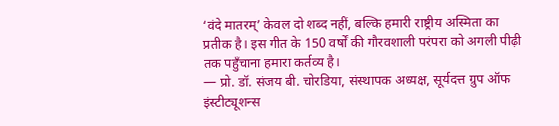‘वंदे मातरम्’ केवल दो शब्द नहीं, बल्कि हमारी राष्ट्रीय अस्मिता का प्रतीक है। इस गीत के 150 वर्षों की गौरवशाली परंपरा को अगली पीढ़ी तक पहुँचाना हमारा कर्तव्य है।
— प्रो. डॉ. संजय बी. चोरडिया, संस्थापक अध्यक्ष, सूर्यदत्त ग्रुप ऑफ इंस्टीट्यूशन्स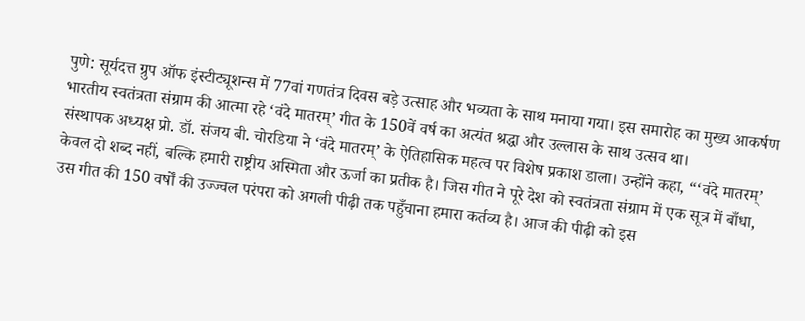पुणे: सूर्यदत्त ग्रुप ऑफ इंस्टीट्यूशन्स में 77वां गणतंत्र दिवस बड़े उत्साह और भव्यता के साथ मनाया गया। इस समारोह का मुख्य आकर्षण भारतीय स्वतंत्रता संग्राम की आत्मा रहे ‘वंदे मातरम्’ गीत के 150वें वर्ष का अत्यंत श्रद्धा और उल्लास के साथ उत्सव था।
संस्थापक अध्यक्ष प्रो. डॉ. संजय बी. चोरडिया ने ‘वंदे मातरम्’ के ऐतिहासिक महत्व पर विशेष प्रकाश डाला। उन्होंने कहा, “‘वंदे मातरम्’ केवल दो शब्द नहीं, बल्कि हमारी राष्ट्रीय अस्मिता और ऊर्जा का प्रतीक है। जिस गीत ने पूरे देश को स्वतंत्रता संग्राम में एक सूत्र में बाँधा, उस गीत की 150 वर्षों की उज्ज्वल परंपरा को अगली पीढ़ी तक पहुँचाना हमारा कर्तव्य है। आज की पीढ़ी को इस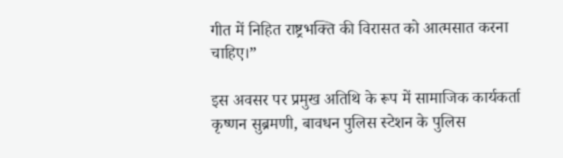गीत में निहित राष्ट्रभक्ति की विरासत को आत्मसात करना चाहिए।”

इस अवसर पर प्रमुख अतिथि के रूप में सामाजिक कार्यकर्ता कृष्णन सुब्रमणी, बावधन पुलिस स्टेशन के पुलिस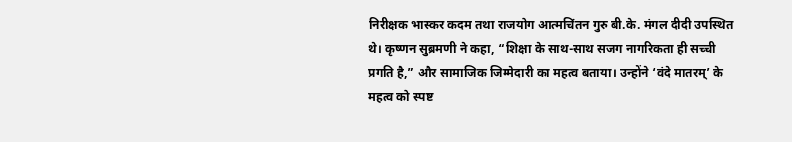निरीक्षक भास्कर कदम तथा राजयोग आत्मचिंतन गुरु बी.के. मंगल दीदी उपस्थित थे। कृष्णन सुब्रमणी ने कहा, “शिक्षा के साथ-साथ सजग नागरिकता ही सच्ची प्रगति है,” और सामाजिक जिम्मेदारी का महत्व बताया। उन्होंने ‘वंदे मातरम्’ के महत्व को स्पष्ट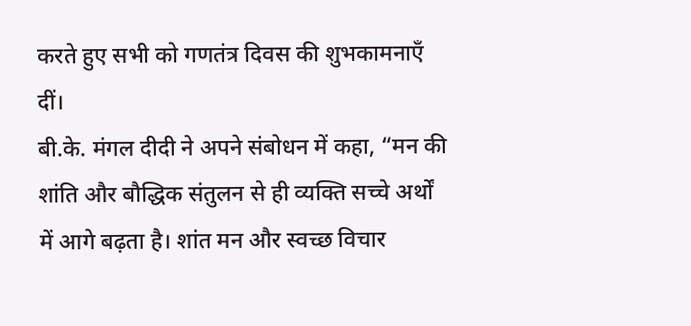करते हुए सभी को गणतंत्र दिवस की शुभकामनाएँ दीं।
बी.के. मंगल दीदी ने अपने संबोधन में कहा, “मन की शांति और बौद्धिक संतुलन से ही व्यक्ति सच्चे अर्थों में आगे बढ़ता है। शांत मन और स्वच्छ विचार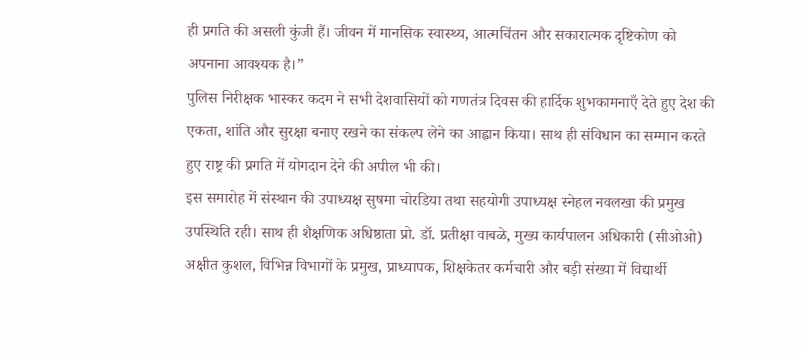ही प्रगति की असली कुंजी हैं। जीवन में मानसिक स्वास्थ्य, आत्मचिंतन और सकारात्मक दृष्टिकोण को अपनाना आवश्यक है।”
पुलिस निरीक्षक भास्कर कदम ने सभी देशवासियों को गणतंत्र दिवस की हार्दिक शुभकामनाएँ देते हुए देश की एकता, शांति और सुरक्षा बनाए रखने का संकल्प लेने का आह्वान किया। साथ ही संविधान का सम्मान करते हुए राष्ट्र की प्रगति में योगदान देने की अपील भी की।
इस समारोह में संस्थान की उपाध्यक्ष सुषमा चोरडिया तथा सहयोगी उपाध्यक्ष स्नेहल नवलखा की प्रमुख उपस्थिति रही। साथ ही शैक्षणिक अधिष्ठाता प्रो. डॉ. प्रतीक्षा वाबळे, मुख्य कार्यपालन अधिकारी (सीओओ) अक्षीत कुशल, विभिन्न विभागों के प्रमुख, प्राध्यापक, शिक्षकेतर कर्मचारी और बड़ी संख्या में विद्यार्थी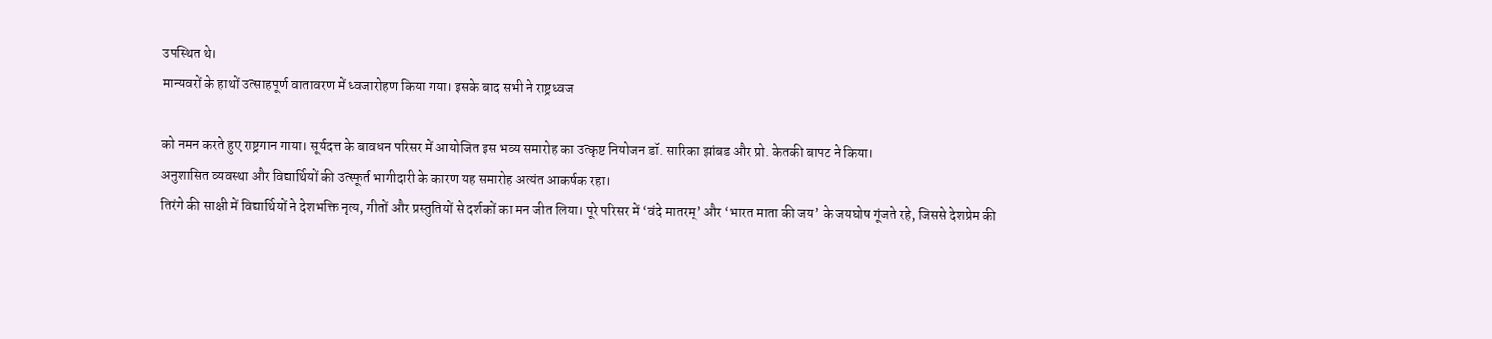उपस्थित थे।
मान्यवरों के हाथों उत्साहपूर्ण वातावरण में ध्वजारोहण किया गया। इसके बाद सभी ने राष्ट्रध्वज

को नमन करते हुए राष्ट्रगान गाया। सूर्यदत्त के बावधन परिसर में आयोजित इस भव्य समारोह का उत्कृष्ट नियोजन डॉ. सारिका झांबड और प्रो. केतकी बापट ने किया।
अनुशासित व्यवस्था और विद्यार्थियों की उत्स्फूर्त भागीदारी के कारण यह समारोह अत्यंत आकर्षक रहा।
तिरंगे की साक्षी में विद्यार्थियों ने देशभक्ति नृत्य, गीतों और प्रस्तुतियों से दर्शकों का मन जीत लिया। पूरे परिसर में ‘वंदे मातरम्’ और ‘भारत माता की जय’ के जयघोष गूंजते रहे, जिससे देशप्रेम की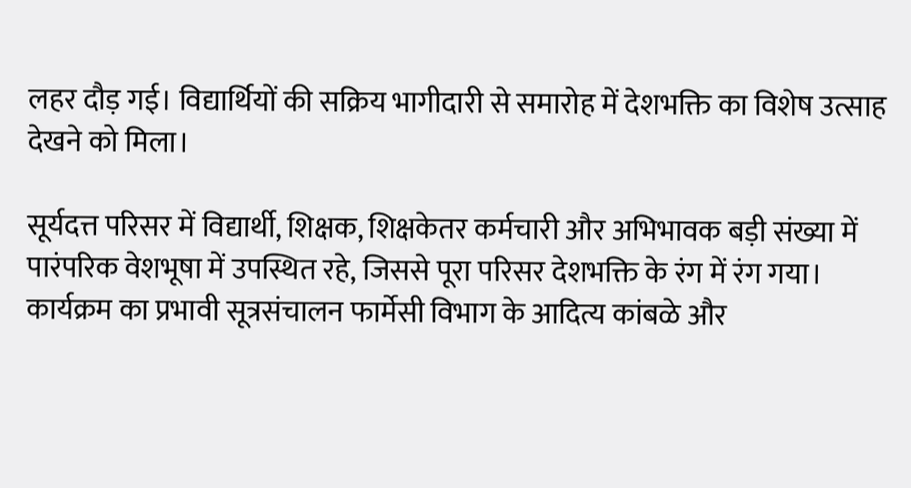लहर दौड़ गई। विद्यार्थियों की सक्रिय भागीदारी से समारोह में देशभक्ति का विशेष उत्साह देखने को मिला।

सूर्यदत्त परिसर में विद्यार्थी, शिक्षक, शिक्षकेतर कर्मचारी और अभिभावक बड़ी संख्या में पारंपरिक वेशभूषा में उपस्थित रहे, जिससे पूरा परिसर देशभक्ति के रंग में रंग गया।
कार्यक्रम का प्रभावी सूत्रसंचालन फार्मेसी विभाग के आदित्य कांबळे और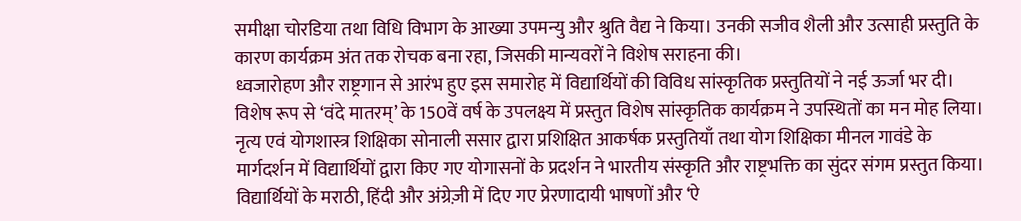समीक्षा चोरडिया तथा विधि विभाग के आख्या उपमन्यु और श्रुति वैद्य ने किया। उनकी सजीव शैली और उत्साही प्रस्तुति के कारण कार्यक्रम अंत तक रोचक बना रहा, जिसकी मान्यवरों ने विशेष सराहना की।
ध्वजारोहण और राष्ट्रगान से आरंभ हुए इस समारोह में विद्यार्थियों की विविध सांस्कृतिक प्रस्तुतियों ने नई ऊर्जा भर दी। विशेष रूप से ‘वंदे मातरम्’ के 150वें वर्ष के उपलक्ष्य में प्रस्तुत विशेष सांस्कृतिक कार्यक्रम ने उपस्थितों का मन मोह लिया।
नृत्य एवं योगशास्त्र शिक्षिका सोनाली ससार द्वारा प्रशिक्षित आकर्षक प्रस्तुतियाँ तथा योग शिक्षिका मीनल गावंडे के मार्गदर्शन में विद्यार्थियों द्वारा किए गए योगासनों के प्रदर्शन ने भारतीय संस्कृति और राष्ट्रभक्ति का सुंदर संगम प्रस्तुत किया। विद्यार्थियों के मराठी, हिंदी और अंग्रेज़ी में दिए गए प्रेरणादायी भाषणों और ‘ऐ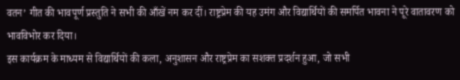वतन’ गीत की भावपूर्ण प्रस्तुति ने सभी की आँखें नम कर दीं। राष्ट्रप्रेम की यह उमंग और विद्यार्थियों की समर्पित भावना ने पूरे वातावरण को भावविभोर कर दिया।
इस कार्यक्रम के माध्यम से विद्यार्थियों की कला, अनुशासन और राष्ट्रप्रेम का सशक्त प्रदर्शन हुआ, जो सभी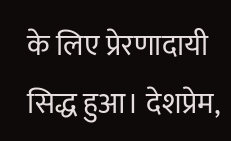के लिए प्रेरणादायी सिद्ध हुआ। देशप्रेम,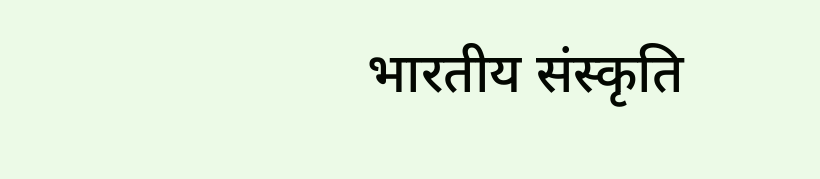भारतीय संस्कृति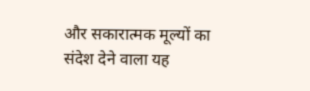और सकारात्मक मूल्यों का संदेश देने वाला यह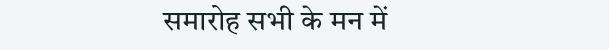समारोह सभी के मन में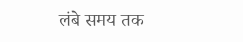लंबे समय तक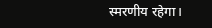स्मरणीय रहेगा।